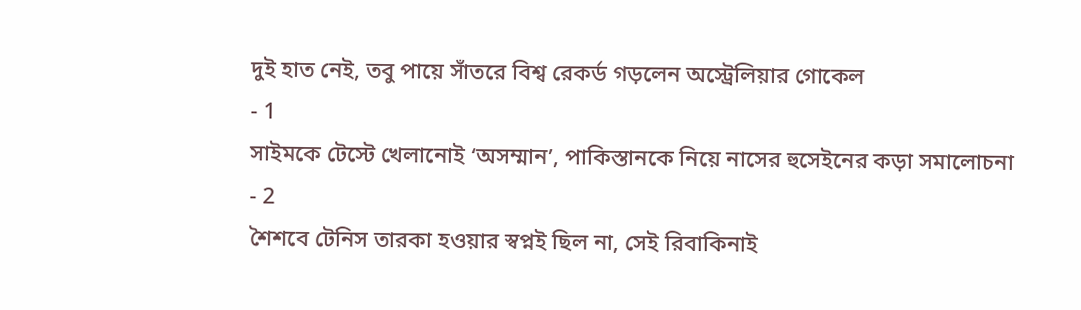দুই হাত নেই, তবু পায়ে সাঁতরে বিশ্ব রেকর্ড গড়লেন অস্ট্রেলিয়ার গোকেল
- 1
সাইমকে টেস্টে খেলানোই ‘অসম্মান’, পাকিস্তানকে নিয়ে নাসের হুসেইনের কড়া সমালোচনা
- 2
শৈশবে টেনিস তারকা হওয়ার স্বপ্নই ছিল না, সেই রিবাকিনাই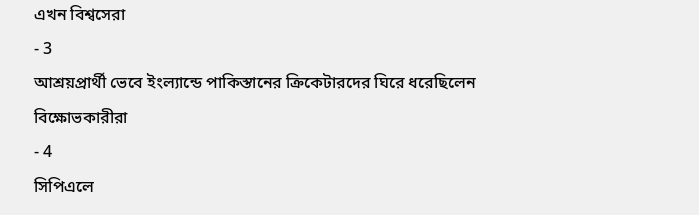এখন বিশ্বসেরা
- 3
আশ্রয়প্রার্থী ভেবে ইংল্যান্ডে পাকিস্তানের ক্রিকেটারদের ঘিরে ধরেছিলেন বিক্ষোভকারীরা
- 4
সিপিএলে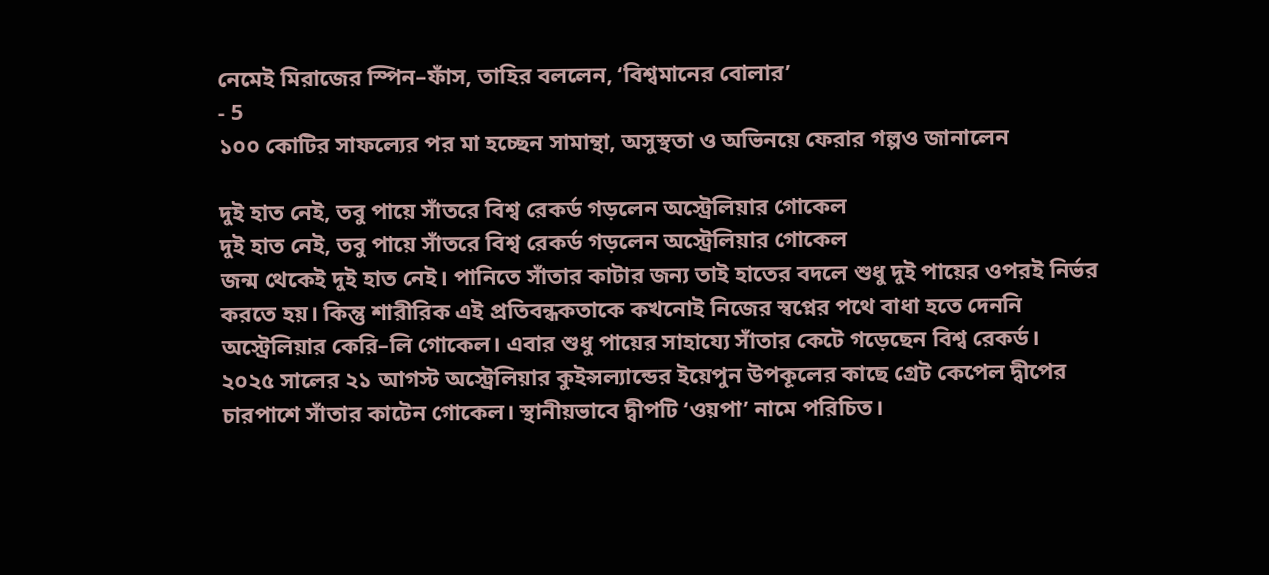নেমেই মিরাজের স্পিন–ফাঁস, তাহির বললেন, ‘বিশ্বমানের বোলার’
- 5
১০০ কোটির সাফল্যের পর মা হচ্ছেন সামান্থা, অসুস্থতা ও অভিনয়ে ফেরার গল্পও জানালেন

দুই হাত নেই, তবু পায়ে সাঁতরে বিশ্ব রেকর্ড গড়লেন অস্ট্রেলিয়ার গোকেল
দুই হাত নেই, তবু পায়ে সাঁতরে বিশ্ব রেকর্ড গড়লেন অস্ট্রেলিয়ার গোকেল
জন্ম থেকেই দুই হাত নেই। পানিতে সাঁতার কাটার জন্য তাই হাতের বদলে শুধু দুই পায়ের ওপরই নির্ভর করতে হয়। কিন্তু শারীরিক এই প্রতিবন্ধকতাকে কখনোই নিজের স্বপ্নের পথে বাধা হতে দেননি অস্ট্রেলিয়ার কেরি–লি গোকেল। এবার শুধু পায়ের সাহায্যে সাঁতার কেটে গড়েছেন বিশ্ব রেকর্ড।
২০২৫ সালের ২১ আগস্ট অস্ট্রেলিয়ার কুইন্সল্যান্ডের ইয়েপুন উপকূলের কাছে গ্রেট কেপেল দ্বীপের চারপাশে সাঁতার কাটেন গোকেল। স্থানীয়ভাবে দ্বীপটি ‘ওয়পা’ নামে পরিচিত।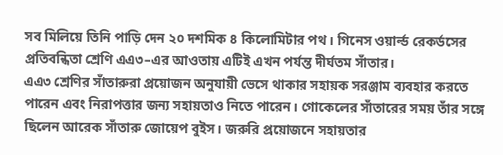সব মিলিয়ে তিনি পাড়ি দেন ২০ দশমিক ৪ কিলোমিটার পথ। গিনেস ওয়ার্ল্ড রেকর্ডসের প্রতিবন্ধিতা শ্রেণি এএ৩–এর আওতায় এটিই এখন পর্যন্ত দীর্ঘতম সাঁতার।
এএ৩ শ্রেণির সাঁতারুরা প্রয়োজন অনুযায়ী ভেসে থাকার সহায়ক সরঞ্জাম ব্যবহার করতে পারেন এবং নিরাপত্তার জন্য সহায়তাও নিতে পারেন। গোকেলের সাঁতারের সময় তাঁর সঙ্গে ছিলেন আরেক সাঁতারু জোয়েপ বুইস। জরুরি প্রয়োজনে সহায়তার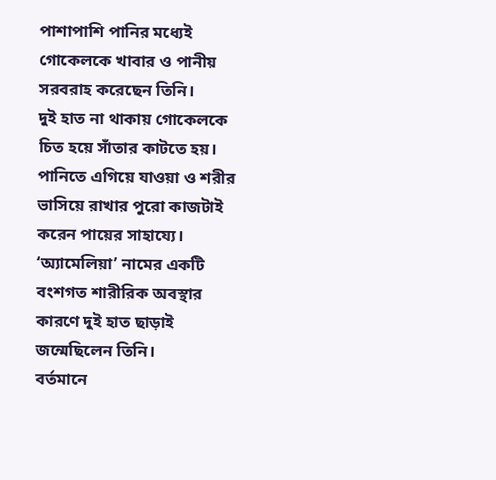পাশাপাশি পানির মধ্যেই গোকেলকে খাবার ও পানীয় সরবরাহ করেছেন তিনি।
দুই হাত না থাকায় গোকেলকে চিত হয়ে সাঁতার কাটতে হয়। পানিতে এগিয়ে যাওয়া ও শরীর ভাসিয়ে রাখার পুরো কাজটাই করেন পায়ের সাহায্যে। ‘অ্যামেলিয়া’ নামের একটি বংশগত শারীরিক অবস্থার কারণে দুই হাত ছাড়াই জন্মেছিলেন তিনি।
বর্তমানে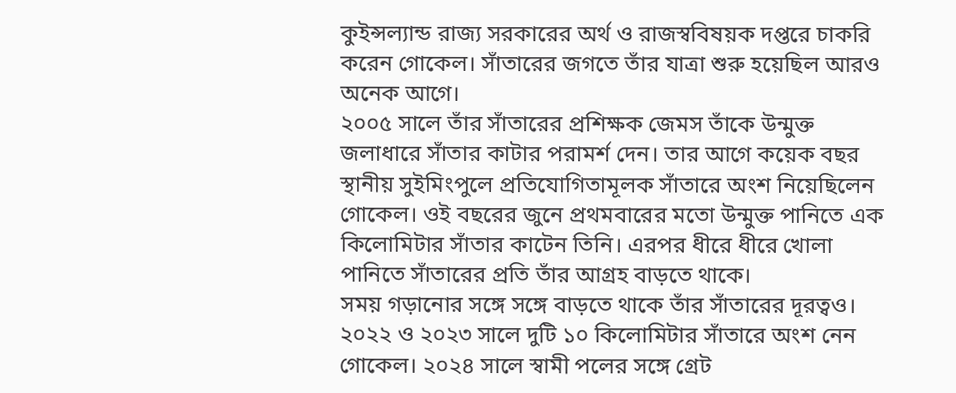কুইন্সল্যান্ড রাজ্য সরকারের অর্থ ও রাজস্ববিষয়ক দপ্তরে চাকরি করেন গোকেল। সাঁতারের জগতে তাঁর যাত্রা শুরু হয়েছিল আরও অনেক আগে।
২০০৫ সালে তাঁর সাঁতারের প্রশিক্ষক জেমস তাঁকে উন্মুক্ত জলাধারে সাঁতার কাটার পরামর্শ দেন। তার আগে কয়েক বছর স্থানীয় সুইমিংপুলে প্রতিযোগিতামূলক সাঁতারে অংশ নিয়েছিলেন গোকেল। ওই বছরের জুনে প্রথমবারের মতো উন্মুক্ত পানিতে এক কিলোমিটার সাঁতার কাটেন তিনি। এরপর ধীরে ধীরে খোলা পানিতে সাঁতারের প্রতি তাঁর আগ্রহ বাড়তে থাকে।
সময় গড়ানোর সঙ্গে সঙ্গে বাড়তে থাকে তাঁর সাঁতারের দূরত্বও। ২০২২ ও ২০২৩ সালে দুটি ১০ কিলোমিটার সাঁতারে অংশ নেন গোকেল। ২০২৪ সালে স্বামী পলের সঙ্গে গ্রেট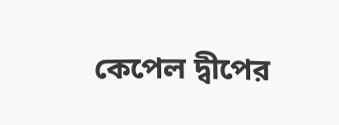কেপেল দ্বীপের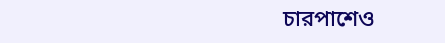চারপাশেও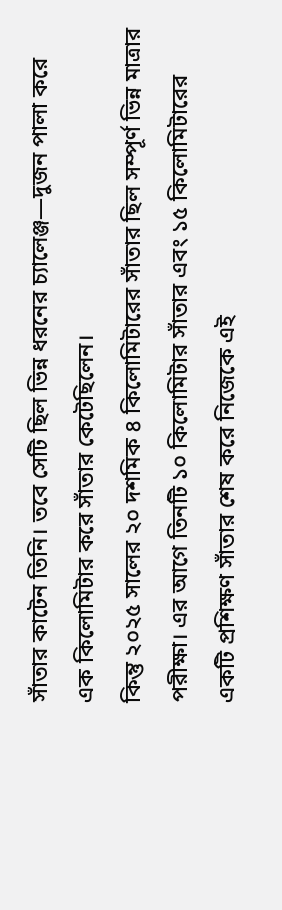সাঁতার কাটেন তিনি। তবে সেটি ছিল ভিন্ন ধরনের চ্যালেঞ্জ—দুজন পালা করে এক কিলোমিটার করে সাঁতার কেটেছিলেন।
কিন্তু ২০২৫ সালের ২০ দশমিক ৪ কিলোমিটারের সাঁতার ছিল সম্পূর্ণ ভিন্ন মাত্রার পরীক্ষা। এর আগে তিনটি ১০ কিলোমিটার সাঁতার এবং ১৫ কিলোমিটারের একটি প্রশিক্ষণ সাঁতার শেষ করে নিজেকে এই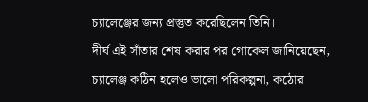চ্যালেঞ্জের জন্য প্রস্তুত করেছিলেন তিনি।
দীর্ঘ এই সাঁতার শেষ করার পর গোকেল জানিয়েছেন, চ্যালেঞ্জ কঠিন হলেও ভালো পরিকল্পনা, কঠোর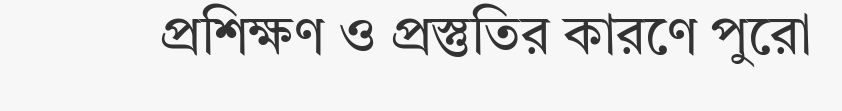প্রশিক্ষণ ও প্রস্তুতির কারণে পুরো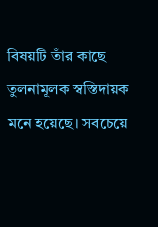বিষয়টি তাঁর কাছে তুলনামূলক স্বস্তিদায়ক মনে হয়েছে। সবচেয়ে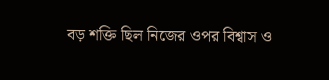বড় শক্তি ছিল নিজের ওপর বিশ্বাস ও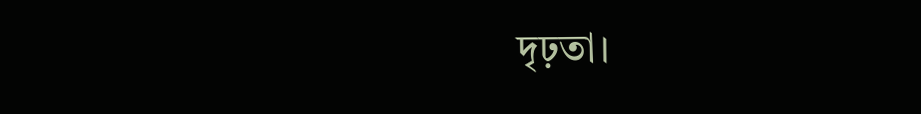দৃঢ়তা।